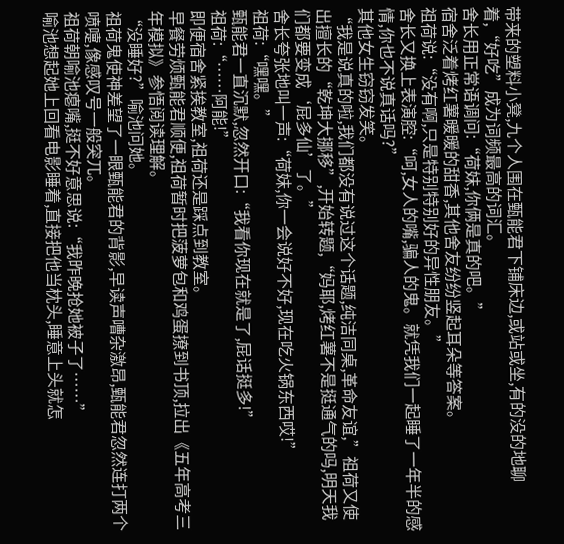带来的塑料小凳,九个人围在甄能君下铺床边,或站或坐,有的没的地聊着,“好吃”成为词频最高的词汇。
舍长用正常语调问:“荷妹,你俩是真的吧。”
宿舍泛着烤红薯暖暖的甜香,其他舍友纷纷竖起耳朵等答案。
祖荷说:“没有啊,只是特别特别好的异性朋友。”
舍长又换上表演腔:“呵,女人的嘴,骗人的鬼。就凭我们一起睡了一年半的感情,你也不说真话吗?”
其他女生窃窃发笑。
“我是说真的啦,我们都没有说过这个话题,纯洁同桌,革命友谊,”祖荷又使出擅长的“乾坤大挪移”,开始转题,“妈耶,烤红薯不是挺通气的吗,明天我们都要变成‘屁多仙’了。”
舍长夸张地叫一声:“荷妹,你一会说好不好,现在吃火锅东西哎!”
祖荷:“嘿嘿。”
甄能君一直沉默,忽然开口:“我看你现在就是了,屁话挺多!”
祖荷:“……阿能!”
即便宿舍紧挨教室,祖荷还是踩点到教室。
早餐劳烦甄能君顺便,祖荷暂时把菠萝包和鸡蛋撩到书顶,拉出《五年高考三年模拟》参悟阅读理解。
“没睡好?”喻池问她。
祖荷鬼使神差望了一眼甄能君的背影,早读声嘈杂激昂,甄能君忽然连打两个喷嚏,像感叹号一般突兀。
祖荷朝喻池瘪嘴,挺不好意思说:“我昨晚抢她被子了……”
喻池想起她上回看电影睡着,直接把他当枕头,睡意上头就怎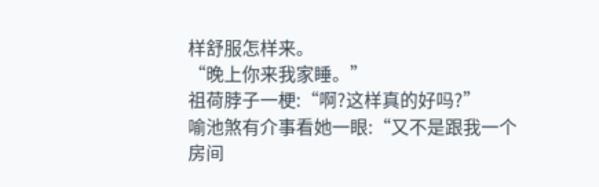样舒服怎样来。
“晚上你来我家睡。”
祖荷脖子一梗:“啊?这样真的好吗?”
喻池煞有介事看她一眼:“又不是跟我一个房间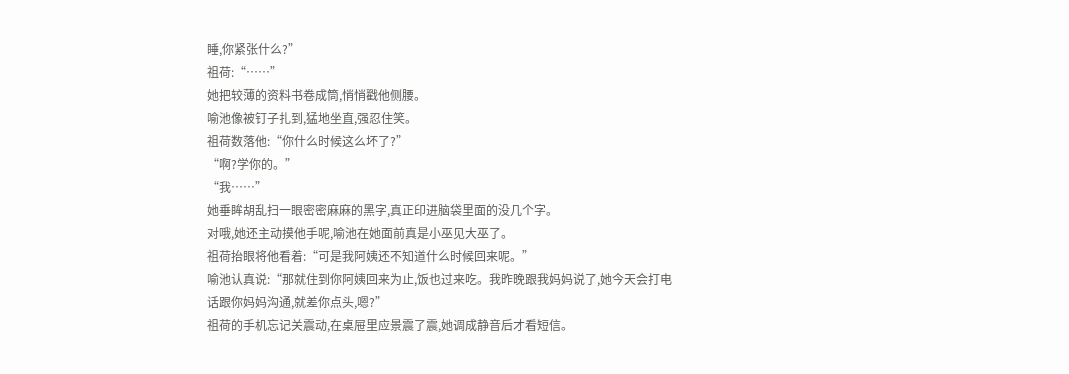睡,你紧张什么?”
祖荷:“……”
她把较薄的资料书卷成筒,悄悄戳他侧腰。
喻池像被钉子扎到,猛地坐直,强忍住笑。
祖荷数落他:“你什么时候这么坏了?”
“啊?学你的。”
“我……”
她垂眸胡乱扫一眼密密麻麻的黑字,真正印进脑袋里面的没几个字。
对哦,她还主动摸他手呢,喻池在她面前真是小巫见大巫了。
祖荷抬眼将他看着:“可是我阿姨还不知道什么时候回来呢。”
喻池认真说:“那就住到你阿姨回来为止,饭也过来吃。我昨晚跟我妈妈说了,她今天会打电话跟你妈妈沟通,就差你点头,嗯?”
祖荷的手机忘记关震动,在桌屉里应景震了震,她调成静音后才看短信。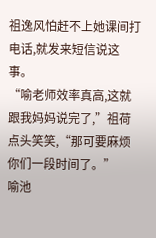祖逸风怕赶不上她课间打电话,就发来短信说这事。
“喻老师效率真高,这就跟我妈妈说完了,”祖荷点头笑笑,“那可要麻烦你们一段时间了。”
喻池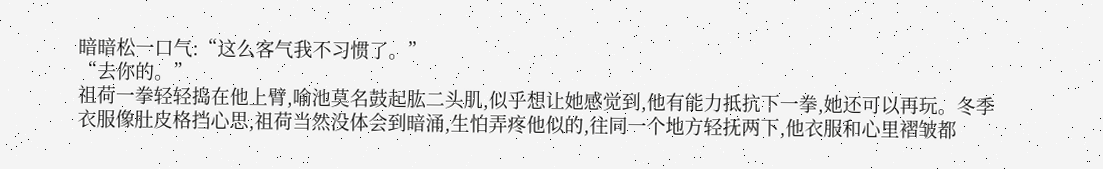暗暗松一口气:“这么客气我不习惯了。”
“去你的。”
祖荷一拳轻轻捣在他上臂,喻池莫名鼓起肱二头肌,似乎想让她感觉到,他有能力抵抗下一拳,她还可以再玩。冬季衣服像肚皮格挡心思,祖荷当然没体会到暗涌,生怕弄疼他似的,往同一个地方轻抚两下,他衣服和心里褶皱都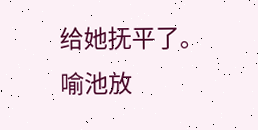给她抚平了。
喻池放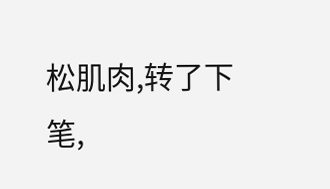松肌肉,转了下笔,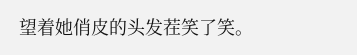望着她俏皮的头发茬笑了笑。